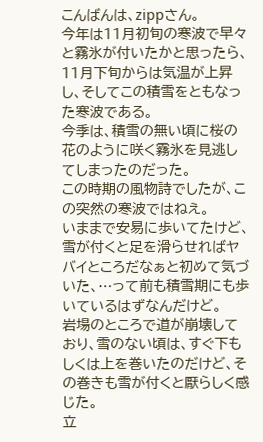こんばんは、zippさん。
今年は11月初旬の寒波で早々と霧氷が付いたかと思ったら、11月下旬からは気温が上昇し、そしてこの積雪をともなった寒波である。
今季は、積雪の無い頃に桜の花のように咲く霧氷を見逃してしまったのだった。
この時期の風物詩でしたが、この突然の寒波ではねえ。
いままで安易に歩いてたけど、雪が付くと足を滑らせればヤバイところだなぁと初めて気づいた、…って前も積雪期にも歩いているはずなんだけど。
岩場のところで道が崩壊しており、雪のない頃は、すぐ下もしくは上を巻いたのだけど、その巻きも雪が付くと厭らしく感じた。
立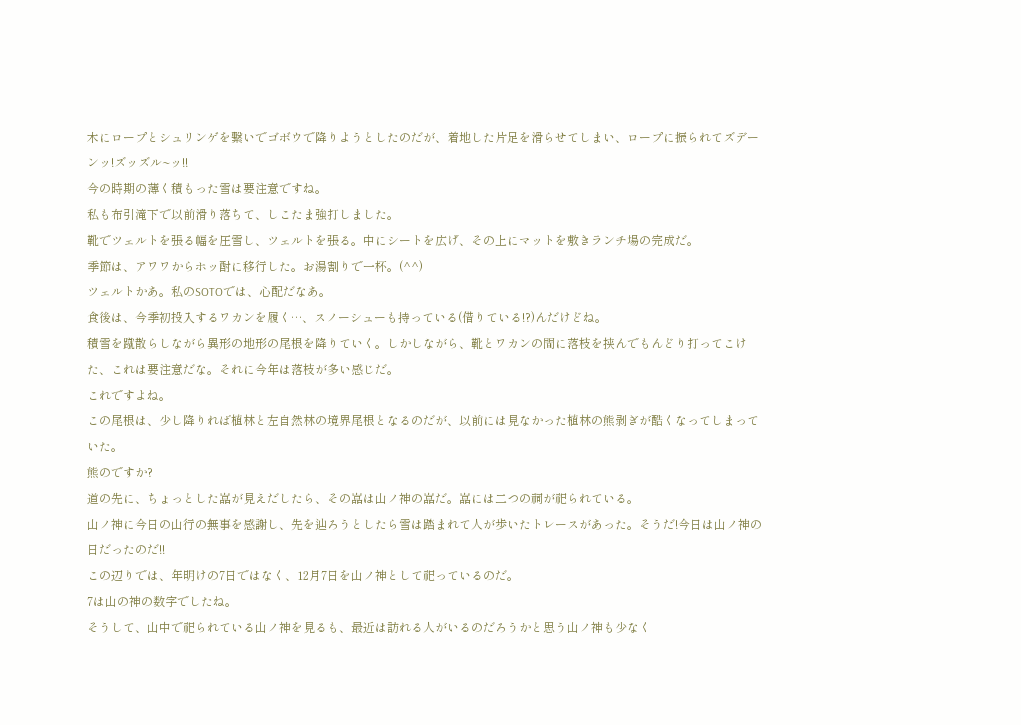木にロープとシュリンゲを繋いでゴボウで降りようとしたのだが、着地した片足を滑らせてしまい、ロープに振られてズデーンッ!ズッズル~ッ!!
今の時期の薄く積もった雪は要注意ですね。
私も布引滝下で以前滑り落ちて、しこたま強打しました。
靴でツェルトを張る幅を圧雪し、ツェルトを張る。中にシートを広げ、その上にマットを敷きランチ場の完成だ。
季節は、アワワからホッ酎に移行した。お湯割りで一杯。(^^)
ツェルトかあ。私のSOTOでは、心配だなあ。
食後は、今季初投入するワカンを履く…、スノーシューも持っている(借りている!?)んだけどね。
積雪を蹴散らしながら異形の地形の尾根を降りていく。しかしながら、靴とワカンの間に落枝を挟んでもんどり打ってこけた、これは要注意だな。それに今年は落枝が多い感じだ。
これですよね。
この尾根は、少し降りれば植林と左自然林の境界尾根となるのだが、以前には見なかった植林の熊剥ぎが酷くなってしまっていた。
熊のですか?
道の先に、ちょっとした嵓が見えだしたら、その嵓は山ノ神の嵓だ。嵓には二つの祠が祀られている。
山ノ神に今日の山行の無事を感謝し、先を辿ろうとしたら雪は踏まれて人が歩いたトレースがあった。そうだ!今日は山ノ神の日だったのだ!!
この辺りでは、年明けの7日ではなく、12月7日を山ノ神として祀っているのだ。
7は山の神の数字でしたね。
そうして、山中で祀られている山ノ神を見るも、最近は訪れる人がいるのだろうかと思う山ノ神も少なく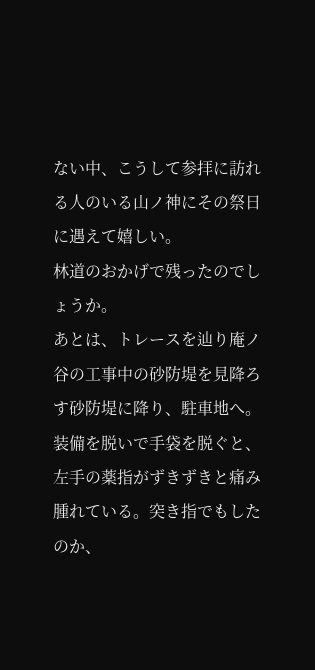ない中、こうして参拝に訪れる人のいる山ノ神にその祭日に遇えて嬉しい。
林道のおかげで残ったのでしょうか。
あとは、トレースを辿り庵ノ谷の工事中の砂防堤を見降ろす砂防堤に降り、駐車地へ。装備を脱いで手袋を脱ぐと、左手の薬指がずきずきと痛み腫れている。突き指でもしたのか、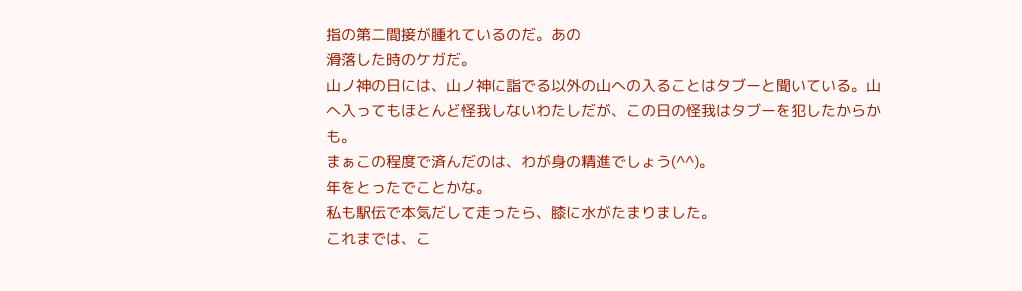指の第二間接が腫れているのだ。あの
滑落した時のケガだ。
山ノ神の日には、山ノ神に詣でる以外の山への入ることはタブーと聞いている。山へ入ってもほとんど怪我しないわたしだが、この日の怪我はタブーを犯したからかも。
まぁこの程度で済んだのは、わが身の精進でしょう(^^)。
年をとったでことかな。
私も駅伝で本気だして走ったら、膝に水がたまりました。
これまでは、こ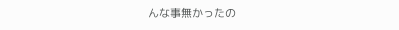んな事無かったの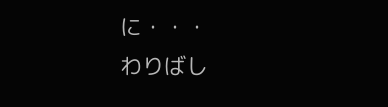に・・・
わりばし